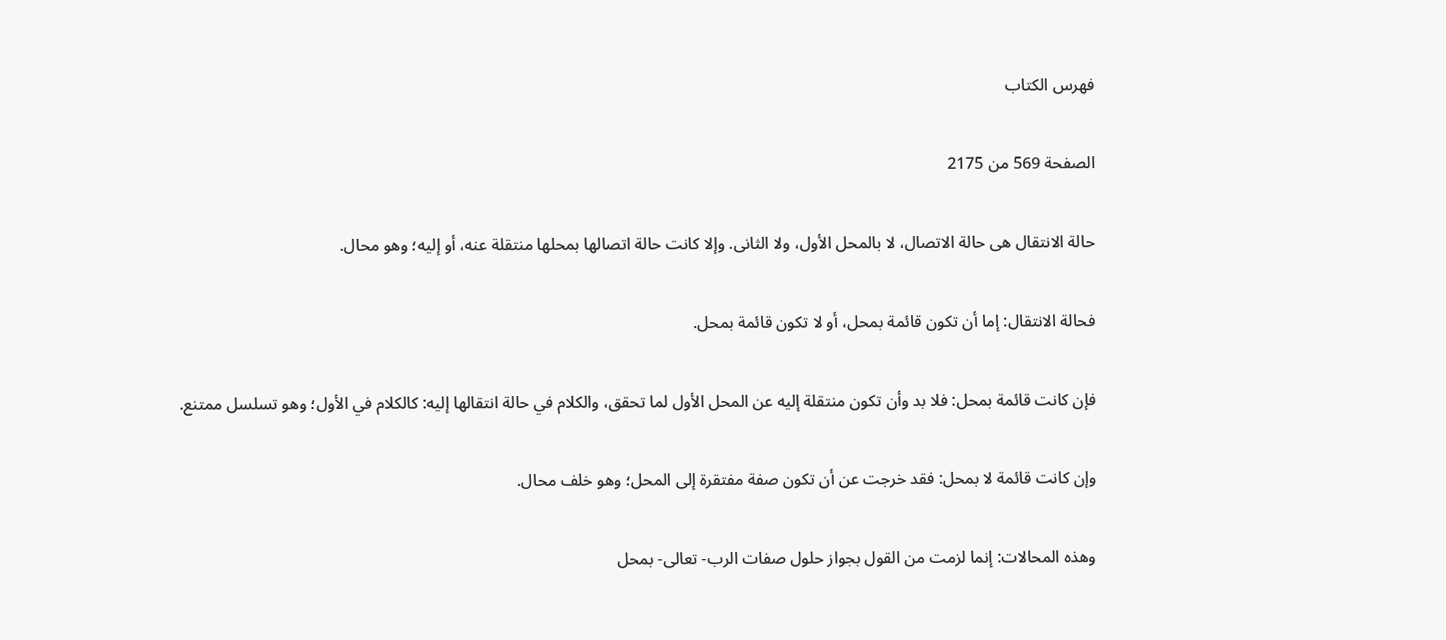فهرس الكتاب

الصفحة 569 من 2175

حالة الانتقال هى حالة الاتصال، لا بالمحل الأول، ولا الثانى. وإلا كانت حالة اتصالها بمحلها منتقلة عنه، أو إليه؛ وهو محال.

فحالة الانتقال: إما أن تكون قائمة بمحل، أو لا تكون قائمة بمحل.

فإن كانت قائمة بمحل: فلا بد وأن تكون منتقلة إليه عن المحل الأول لما تحقق، والكلام في حالة انتقالها إليه: كالكلام في الأول؛ وهو تسلسل ممتنع.

وإن كانت قائمة لا بمحل: فقد خرجت عن أن تكون صفة مفتقرة إلى المحل؛ وهو خلف محال.

وهذه المحالات: إنما لزمت من القول بجواز حلول صفات الرب- تعالى- بمحل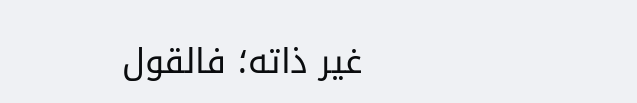غير ذاته؛ فالقول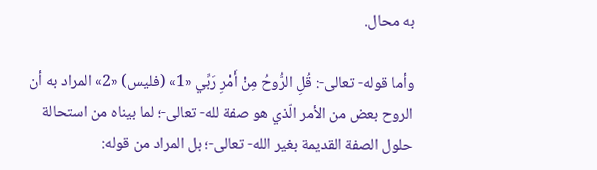به محال.

وأما قوله- تعالى-: قُلِ الرُّوحُ مِنْ أَمْرِ رَبِّي «1» (فليس) «2» المراد به أن الروح بعض من الأمر الّذي هو صفة لله- تعالى-؛ لما بيناه من استحالة حلول الصفة القديمة بغير الله- تعالى-؛ بل المراد من قوله: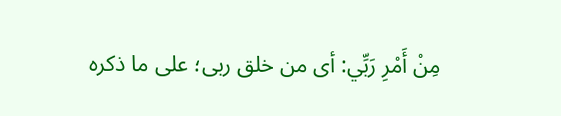مِنْ أَمْرِ رَبِّي: أى من خلق ربى؛ على ما ذكره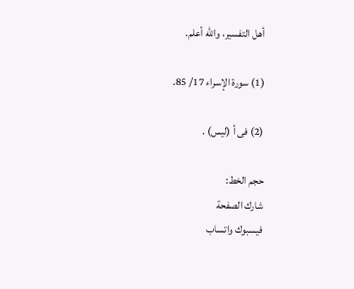أهل التفسير، والله أعلم.

(1) سورة الإسراء 17/ 85.

(2) فى أ (ليس) .

حجم الخط:
شارك الصفحة
فيسبوك واتساب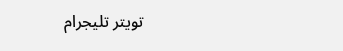تويتر تليجرام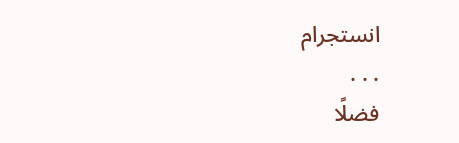انستجرام
. . .
فضلًا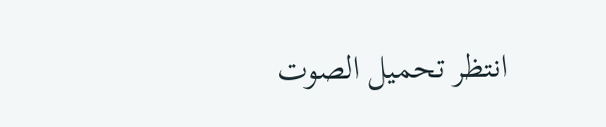انتظر تحميل الصوت